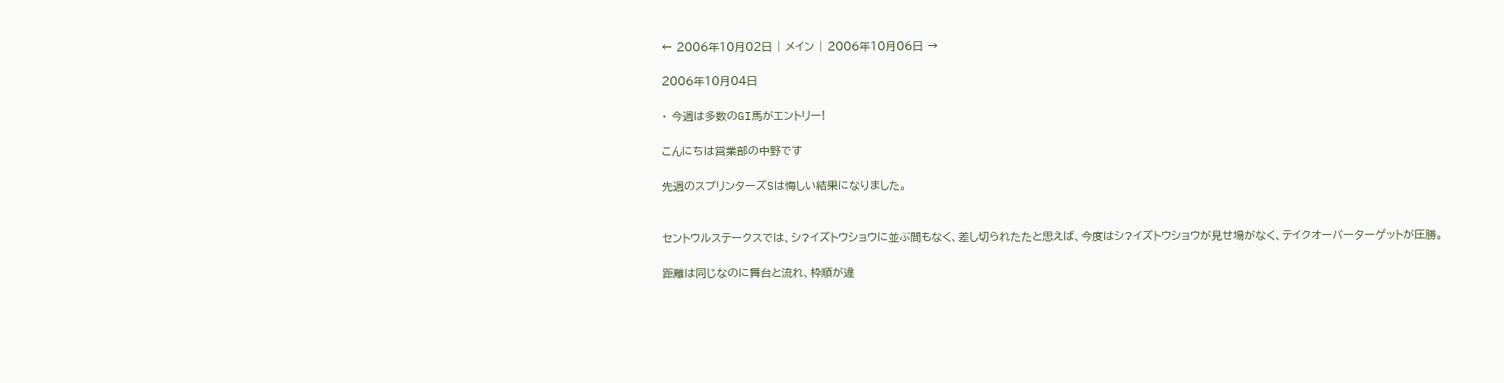← 2006年10月02日 | メイン | 2006年10月06日 →

2006年10月04日

・ 今週は多数のGI馬がエントリー!

こんにちは営業部の中野です

先週のスプリンターズSは悔しい結果になりました。


セントウルステークスでは、シ?イズトウショウに並ぶ間もなく、差し切られたたと思えば、今度はシ?イズトウショウが見せ場がなく、テイクオーバーターゲットが圧勝。

距離は同じなのに舞台と流れ、枠順が違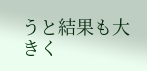うと結果も大きく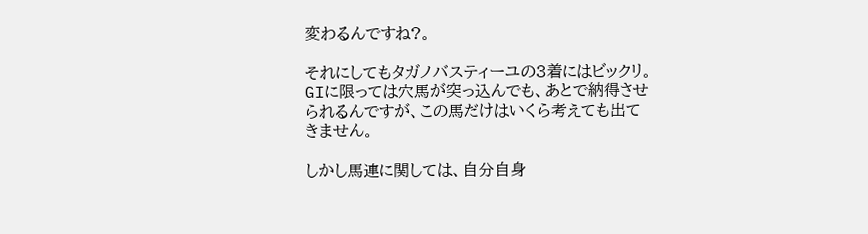変わるんですね?。

それにしてもタガノバスティーユの3着にはビックリ。
GIに限っては穴馬が突っ込んでも、あとで納得させられるんですが、この馬だけはいくら考えても出てきません。

しかし馬連に関しては、自分自身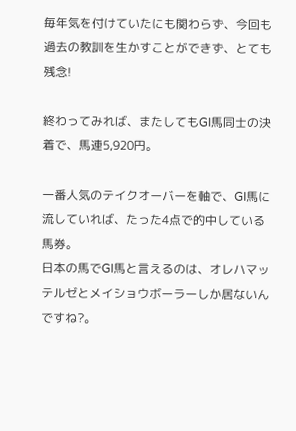毎年気を付けていたにも関わらず、今回も過去の教訓を生かすことができず、とても残念!

終わってみれば、またしてもGI馬同士の決着で、馬連5,920円。

一番人気のテイクオーバーを軸で、GI馬に流していれば、たった4点で的中している馬券。
日本の馬でGI馬と言えるのは、オレハマッテルゼとメイショウボーラーしか居ないんですね?。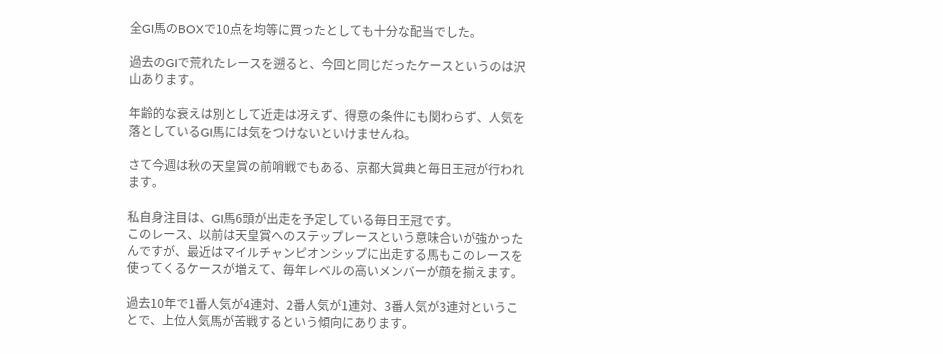全GI馬のBOXで10点を均等に買ったとしても十分な配当でした。

過去のGIで荒れたレースを遡ると、今回と同じだったケースというのは沢山あります。

年齢的な衰えは別として近走は冴えず、得意の条件にも関わらず、人気を落としているGI馬には気をつけないといけませんね。

さて今週は秋の天皇賞の前哨戦でもある、京都大賞典と毎日王冠が行われます。

私自身注目は、GI馬6頭が出走を予定している毎日王冠です。
このレース、以前は天皇賞へのステップレースという意味合いが強かったんですが、最近はマイルチャンピオンシップに出走する馬もこのレースを使ってくるケースが増えて、毎年レベルの高いメンバーが顔を揃えます。

過去10年で1番人気が4連対、2番人気が1連対、3番人気が3連対ということで、上位人気馬が苦戦するという傾向にあります。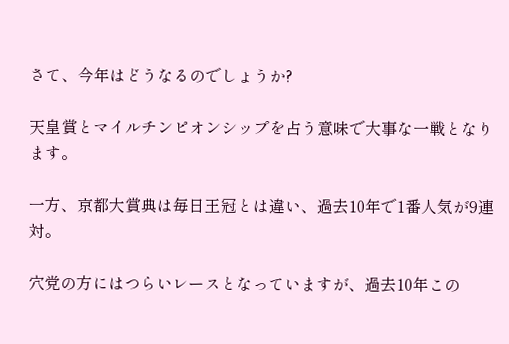さて、今年はどうなるのでしょうか?

天皇賞とマイルチンピオンシップを占う意味で大事な一戦となります。

一方、京都大賞典は毎日王冠とは違い、過去10年で1番人気が9連対。

穴党の方にはつらいレースとなっていますが、過去10年この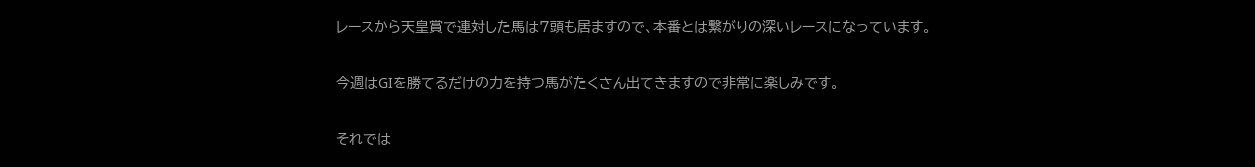レースから天皇賞で連対した馬は7頭も居ますので、本番とは繋がりの深いレースになっています。

今週はGIを勝てるだけの力を持つ馬がたくさん出てきますので非常に楽しみです。

それでは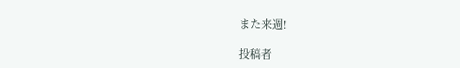また来週!

投稿者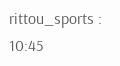rittou_sports : 10:45